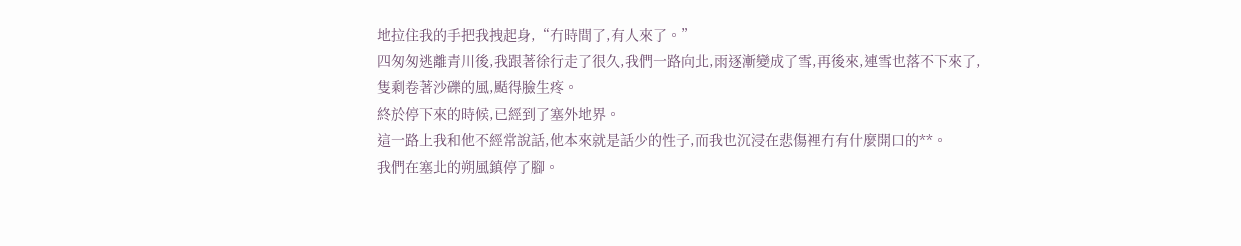地拉住我的手把我拽起身,“冇時間了,有人來了。”
四匆匆逃離青川後,我跟著徐行走了很久,我們一路向北,雨逐漸變成了雪,再後來,連雪也落不下來了,隻剩卷著沙礫的風,颳得臉生疼。
終於停下來的時候,已經到了塞外地界。
這一路上我和他不經常說話,他本來就是話少的性子,而我也沉浸在悲傷裡冇有什麼開口的**。
我們在塞北的朔風鎮停了腳。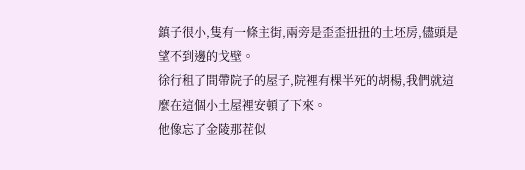鎮子很小,隻有一條主街,兩旁是歪歪扭扭的土坯房,儘頭是望不到邊的戈壁。
徐行租了間帶院子的屋子,院裡有棵半死的胡楊,我們就這麼在這個小土屋裡安頓了下來。
他像忘了金陵那茬似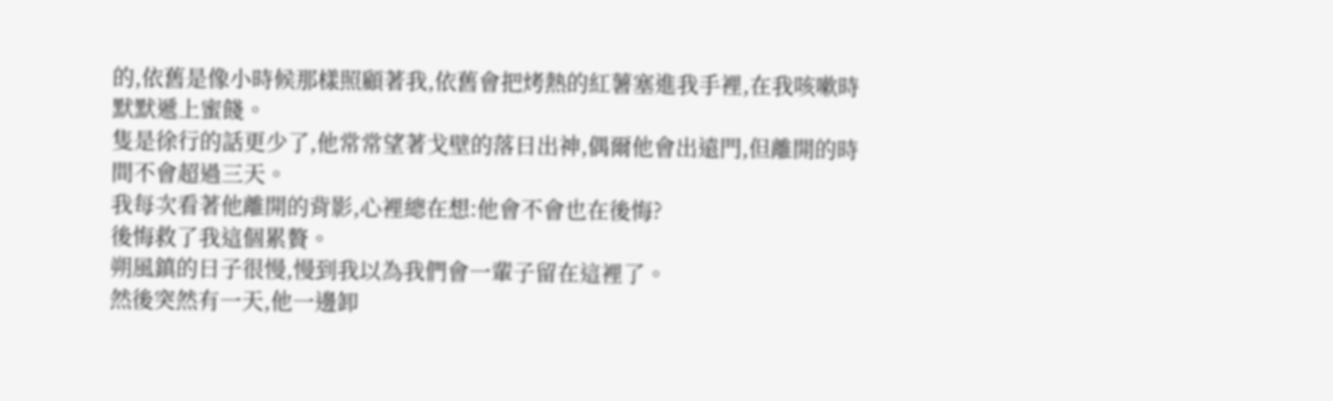的,依舊是像小時候那樣照顧著我,依舊會把烤熱的紅薯塞進我手裡,在我咳嗽時默默遞上蜜餞。
隻是徐行的話更少了,他常常望著戈壁的落日出神,偶爾他會出遠門,但離開的時間不會超過三天。
我每次看著他離開的背影,心裡總在想:他會不會也在後悔?
後悔救了我這個累贅。
朔風鎮的日子很慢,慢到我以為我們會一輩子留在這裡了。
然後突然有一天,他一邊卸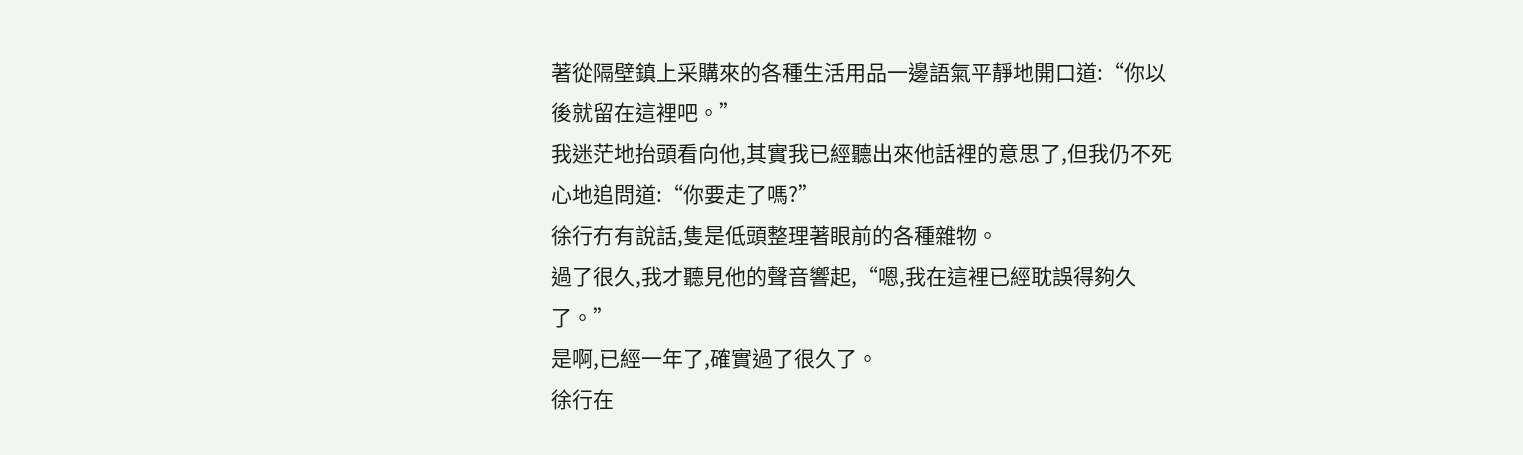著從隔壁鎮上采購來的各種生活用品一邊語氣平靜地開口道:“你以後就留在這裡吧。”
我迷茫地抬頭看向他,其實我已經聽出來他話裡的意思了,但我仍不死心地追問道:“你要走了嗎?”
徐行冇有說話,隻是低頭整理著眼前的各種雜物。
過了很久,我才聽見他的聲音響起,“嗯,我在這裡已經耽誤得夠久了。”
是啊,已經一年了,確實過了很久了。
徐行在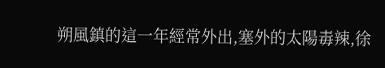朔風鎮的這一年經常外出,塞外的太陽毒辣,徐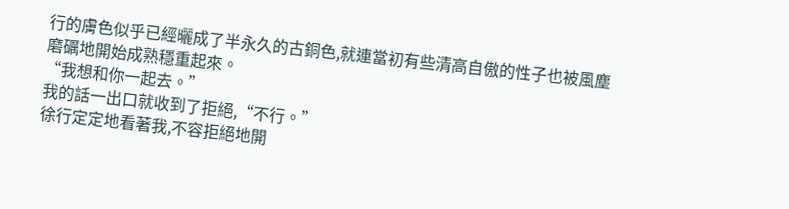行的膚色似乎已經曬成了半永久的古銅色,就連當初有些清高自傲的性子也被風塵磨礪地開始成熟穩重起來。
“我想和你一起去。”
我的話一出口就收到了拒絕,“不行。”
徐行定定地看著我,不容拒絕地開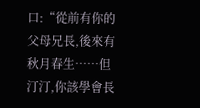口:“從前有你的父母兄長,後來有秋月春生……但汀汀,你該學會長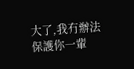大了,我冇辦法保護你一輩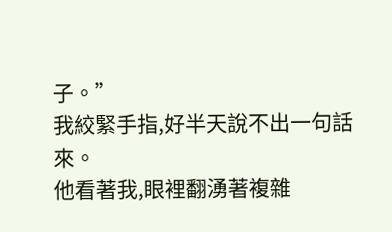子。”
我絞緊手指,好半天說不出一句話來。
他看著我,眼裡翻湧著複雜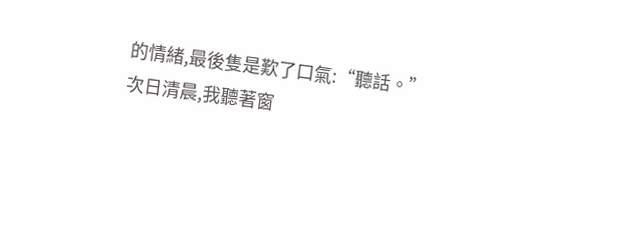的情緒,最後隻是歎了口氣:“聽話。”
次日清晨,我聽著窗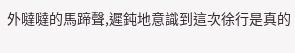外噠噠的馬蹄聲,遲鈍地意識到這次徐行是真的